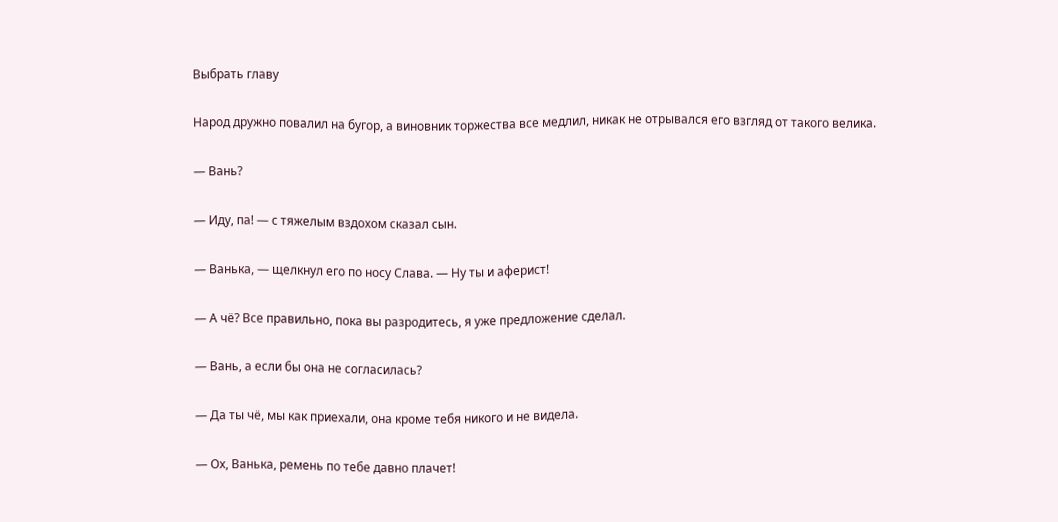Выбрать главу

Народ дружно повалил на бугор, а виновник торжества все медлил, никак не отрывался его взгляд от такого велика.

— Вань?

— Иду, па! — с тяжелым вздохом сказал сын.

— Ванька, — щелкнул его по носу Слава. — Ну ты и аферист!

— А чё? Все правильно, пока вы разродитесь, я уже предложение сделал.

— Вань, а если бы она не согласилась?

— Да ты чё, мы как приехали, она кроме тебя никого и не видела.

— Ох, Ванька, ремень по тебе давно плачет!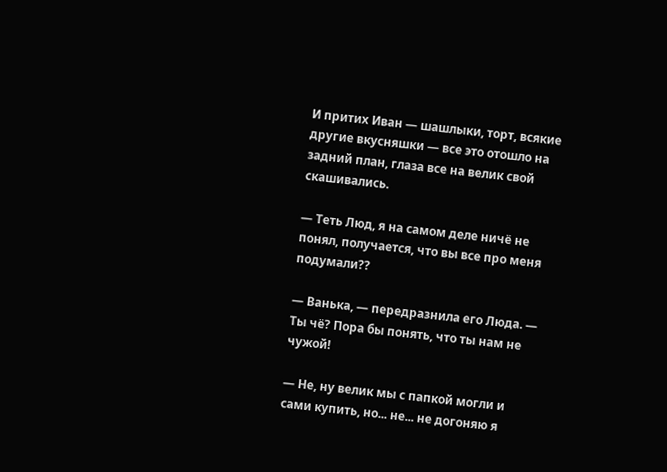И притих Иван — шашлыки, торт, всякие другие вкусняшки — все это отошло на задний план, глаза все на велик свой скашивались.

— Теть Люд, я на самом деле ничё не понял, получается, что вы все про меня подумали??

— Ванька, — передразнила его Люда. — Ты чё? Пора бы понять, что ты нам не чужой!

— Не, ну велик мы с папкой могли и сами купить, но... не... не догоняю я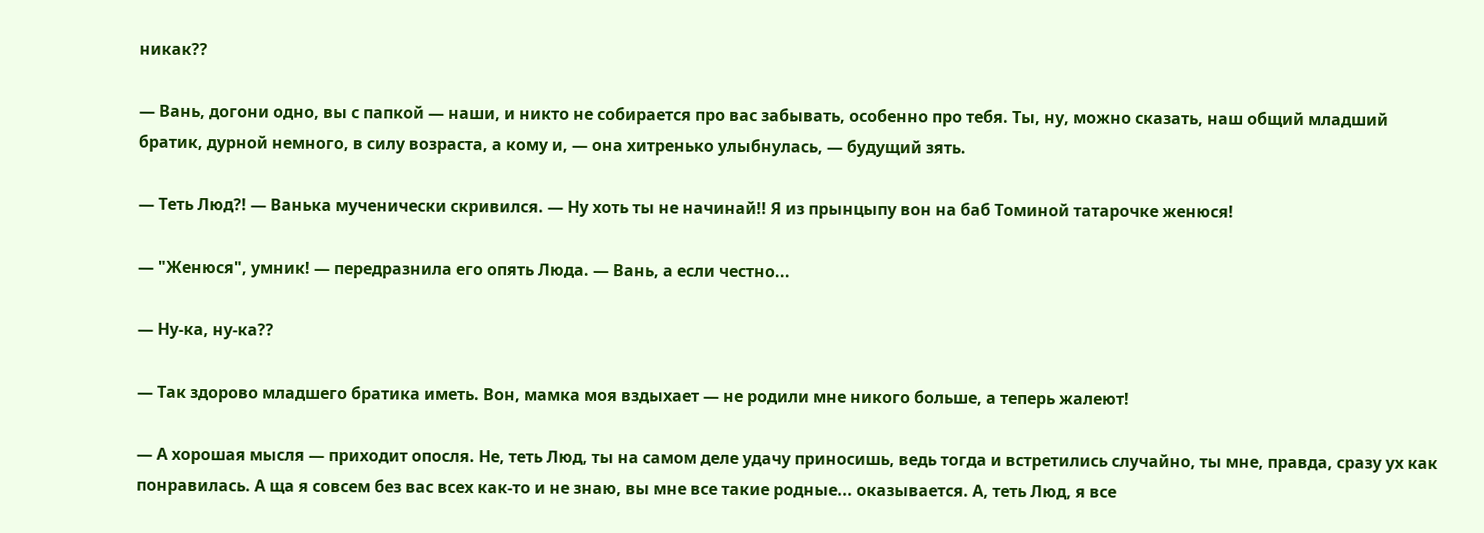никак??

— Вань, догони одно, вы с папкой — наши, и никто не собирается про вас забывать, особенно про тебя. Ты, ну, можно сказать, наш общий младший братик, дурной немного, в силу возраста, а кому и, — она хитренько улыбнулась, — будущий зять.

— Теть Люд?! — Ванька мученически скривился. — Ну хоть ты не начинай!! Я из прынцыпу вон на баб Томиной татарочке женюся!

— "Женюся", умник! — передразнила его опять Люда. — Вань, а если честно...

— Ну-ка, ну-ка??

— Так здорово младшего братика иметь. Вон, мамка моя вздыхает — не родили мне никого больше, а теперь жалеют!

— А хорошая мысля — приходит опосля. Не, теть Люд, ты на самом деле удачу приносишь, ведь тогда и встретились случайно, ты мне, правда, сразу ух как понравилась. А ща я совсем без вас всех как-то и не знаю, вы мне все такие родные... оказывается. А, теть Люд, я все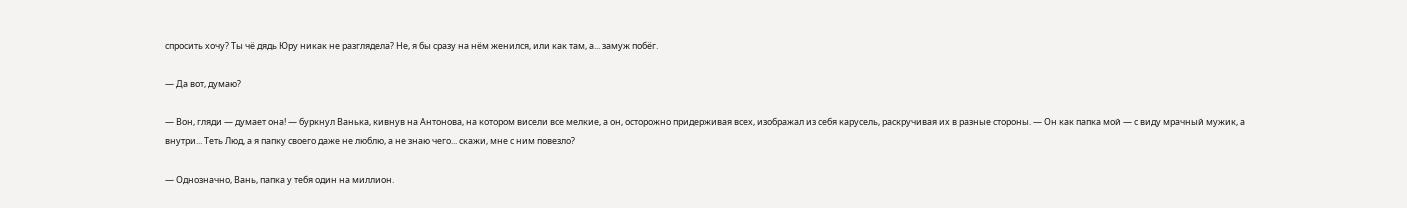спросить хочу? Ты чё дядь Юру никак не разглядела? Не, я бы сразу на нём женился, или как там, а... замуж побёг.

— Да вот, думаю?

— Вон, гляди — думает она! — буркнул Ванька, кивнув на Антонова, на котором висели все мелкие, а он, осторожно придерживая всех, изображал из себя карусель, раскручивая их в разные стороны. — Он как папка мой — с виду мрачный мужик, а внутри... Теть Люд, а я папку своего даже не люблю, а не знаю чего... скажи, мне с ним повезло?

— Однозначно, Вань, папка у тебя один на миллион.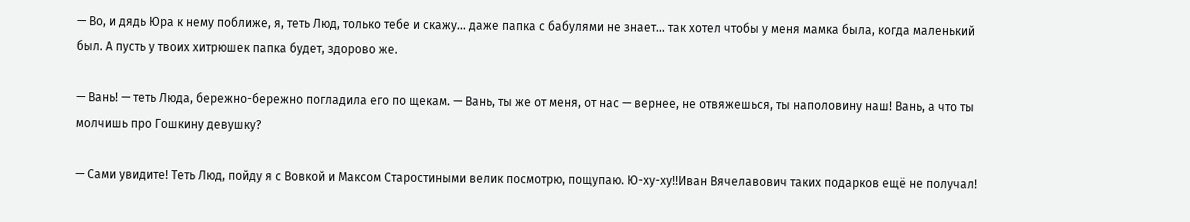— Во, и дядь Юра к нему поближе, я, теть Люд, только тебе и скажу... даже папка с бабулями не знает... так хотел чтобы у меня мамка была, когда маленький был. А пусть у твоих хитрюшек папка будет, здорово же.

— Вань! — теть Люда, бережно-бережно погладила его по щекам. — Вань, ты же от меня, от нас — вернее, не отвяжешься, ты наполовину наш! Вань, а что ты молчишь про Гошкину девушку?

— Сами увидите! Теть Люд, пойду я с Вовкой и Максом Старостиными велик посмотрю, пощупаю. Ю-ху-ху!!Иван Вячелавович таких подарков ещё не получал!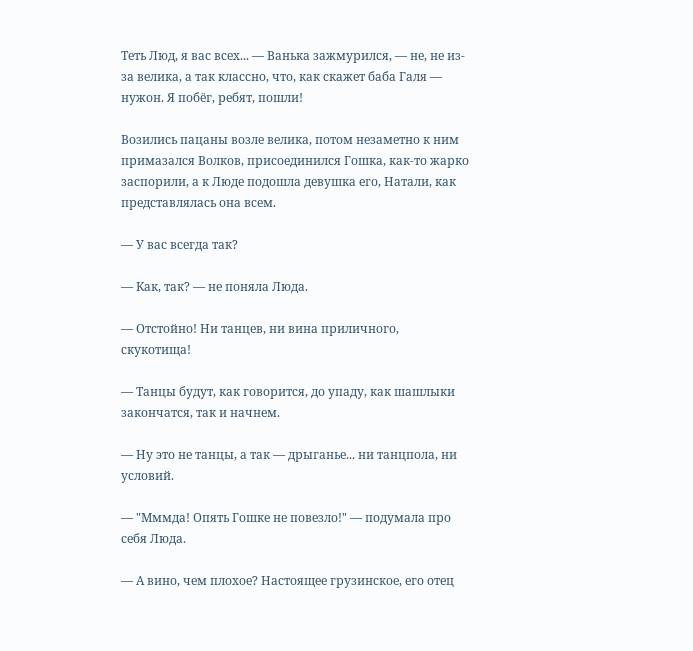Теть Люд, я вас всех... — Ванька зажмурился, — не, не из-за велика, а так классно, что, как скажет баба Галя — нужон. Я побёг, ребят, пошли!

Возились пацаны возле велика, потом незаметно к ним примазался Волков, присоединился Гошка, как-то жарко заспорили, а к Люде подошла девушка его, Натали, как представлялась она всем.

— У вас всегда так?

— Как, так? — не поняла Люда.

— Отстойно! Ни танцев, ни вина приличного, скукотища!

— Танцы будут, как говорится, до упаду, как шашлыки закончатся, так и начнем.

— Ну это не танцы, а так — дрыганье... ни танцпола, ни условий.

— "Мммда! Опять Гошке не повезло!" — подумала про себя Люда.

— А вино, чем плохое? Настоящее грузинское, его отец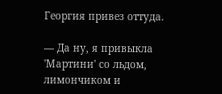Георгия привез оттуда.

— Да ну, я привыкла 'Мартини' со льдом, лимончиком и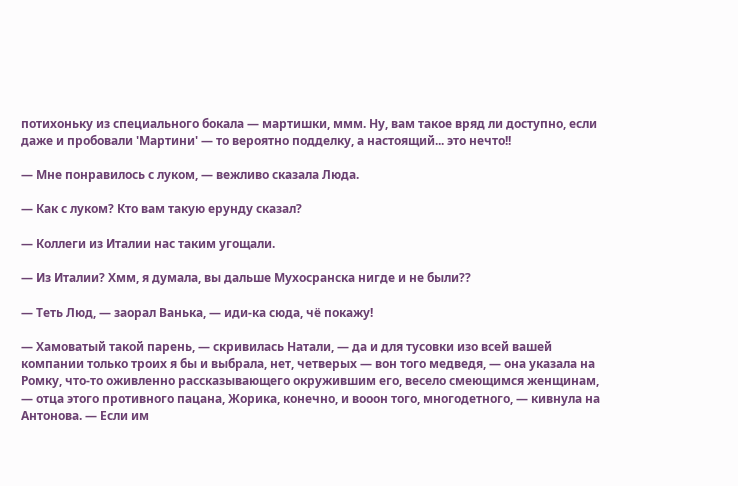потихоньку из специального бокала — мартишки, ммм. Ну, вам такое вряд ли доступно, если даже и пробовали 'Мартини' — то вероятно подделку, а настоящий... это нечто!!

— Мне понравилось с луком, — вежливо сказала Люда.

— Как с луком? Кто вам такую ерунду сказал?

— Коллеги из Италии нас таким угощали.

— Из Италии? Хмм, я думала, вы дальше Мухосранска нигде и не были??

— Теть Люд, — заорал Ванька, — иди-ка сюда, чё покажу!

— Хамоватый такой парень, — скривилась Натали, — да и для тусовки изо всей вашей компании только троих я бы и выбрала, нет, четверых — вон того медведя, — она указала на Ромку, что-то оживленно рассказывающего окружившим его, весело смеющимся женщинам, — отца этого противного пацана, Жорика, конечно, и вооон того, многодетного, — кивнула на Антонова. — Если им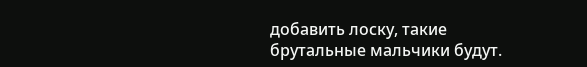добавить лоску, такие брутальные мальчики будут.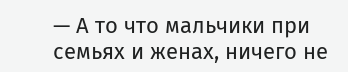— А то что мальчики при семьях и женах, ничего не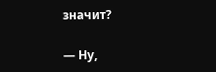значит?

— Ну,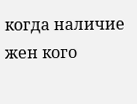когда наличие жен кого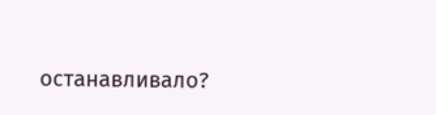останавливало?